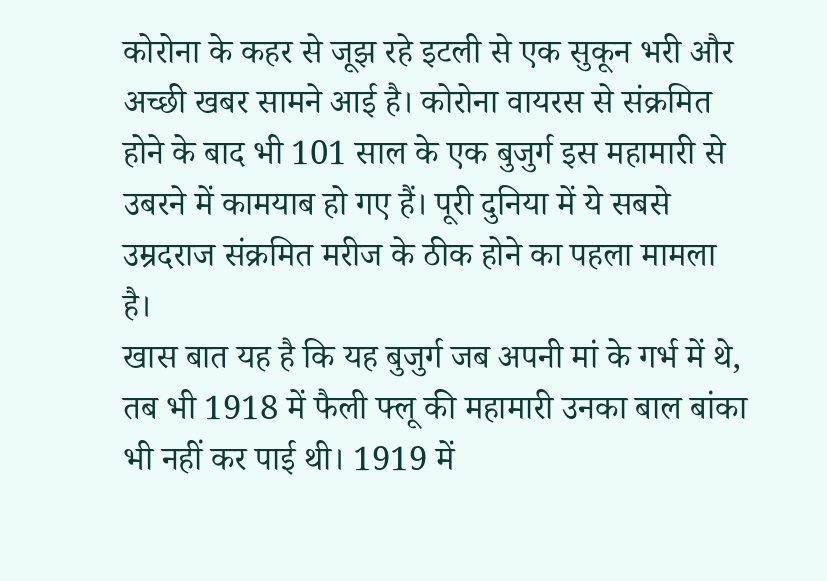कोरोना के कहर से जूझ रहे इटली से एक सुकून भरी और अच्छी खबर सामने आई है। कोरोना वायरस से संक्रमित होने के बाद भी 101 साल के एक बुजुर्ग इस महामारी से उबरने में कामयाब हो गए हैं। पूरी दुनिया में ये सबसे उम्रदराज संक्रमित मरीज के ठीक होने का पहला मामला है।
खास बात यह है कि यह बुजुर्ग जब अपनी मां के गर्भ में थे, तब भी 1918 में फैली फ्लू की महामारी उनका बाल बांका भी नहीं कर पाई थी। 1919 में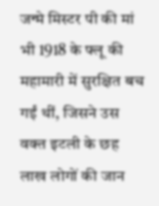जन्मे मिस्टर पी की मां भी 1918 के फ्लू की महामारी में सुरक्षित बच गईं थीं, जिसने उस वक्त इटली के छह लाख लोगों की जान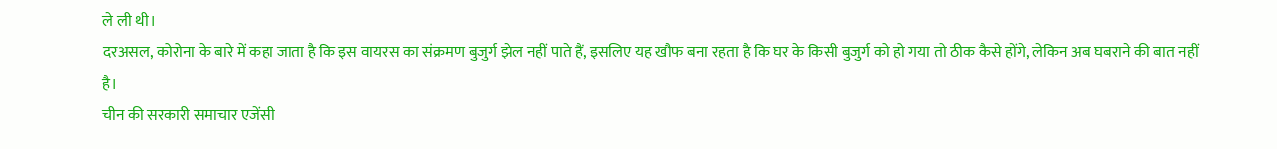ले ली थी।
दरअसल, कोरोना के बारे में कहा जाता है कि इस वायरस का संक्रमण बुजुर्ग झेल नहीं पाते हैं, इसलिए यह खौफ बना रहता है कि घर के किसी बुजुर्ग को हो गया तो ठीक कैसे होंगे, लेकिन अब घबराने की बात नहीं है।
चीन की सरकारी समाचार एजेंसी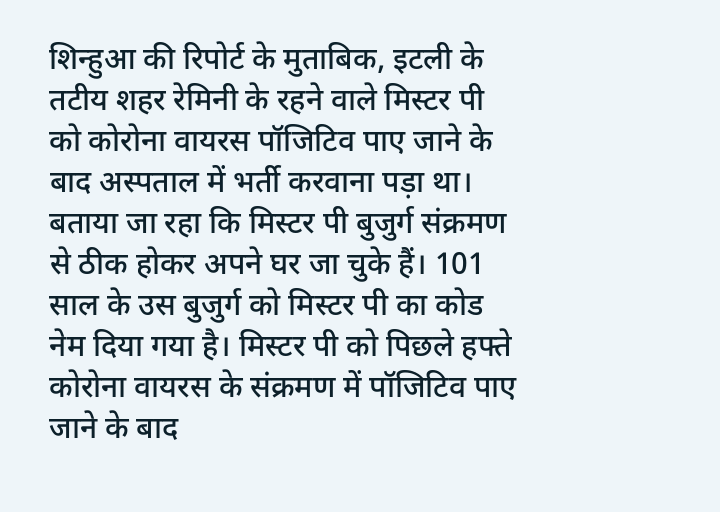शिन्हुआ की रिपोर्ट के मुताबिक, इटली के तटीय शहर रेमिनी के रहने वाले मिस्टर पी को कोरोना वायरस पॉजिटिव पाए जाने के बाद अस्पताल में भर्ती करवाना पड़ा था।
बताया जा रहा कि मिस्टर पी बुजुर्ग संक्रमण से ठीक होकर अपने घर जा चुके हैं। 101 साल के उस बुजुर्ग को मिस्टर पी का कोड नेम दिया गया है। मिस्टर पी को पिछले हफ्ते कोरोना वायरस के संक्रमण में पॉजिटिव पाए जाने के बाद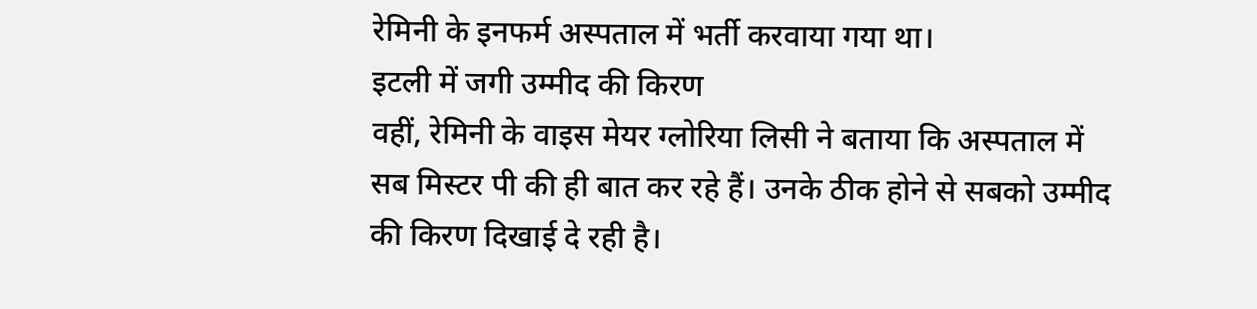रेमिनी के इनफर्म अस्पताल में भर्ती करवाया गया था।
इटली में जगी उम्मीद की किरण
वहीं, रेमिनी के वाइस मेयर ग्लोरिया लिसी ने बताया कि अस्पताल में सब मिस्टर पी की ही बात कर रहे हैं। उनके ठीक होने से सबको उम्मीद की किरण दिखाई दे रही है।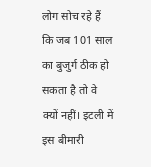लोग सोच रहे हैं कि जब 101 साल का बुजुर्ग ठीक हो सकता है तो वे क्यों नहीं। इटली में इस बीमारी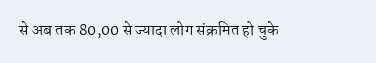से अब तक 80,00 से ज्यादा लोग संक्रमित हो चुके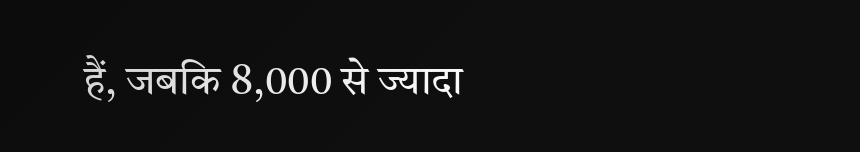हैं, जबकि 8,000 से ज्यादा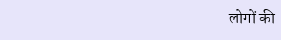लोगों की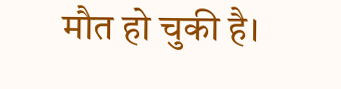मौत हो चुकी है।